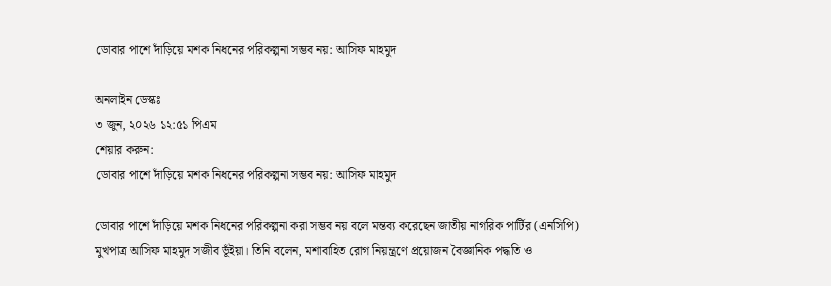ডোবার পাশে দাঁড়িয়ে মশক নিধনের পরিকল্পনা সম্ভব নয়: আসিফ মাহমুদ

অনলাইন ডেস্কঃ
৩ জুন, ২০২৬ ১২:৫১ পিএম
শেয়ার করুন:
ডোবার পাশে দাঁড়িয়ে মশক নিধনের পরিকল্পনা সম্ভব নয়: আসিফ মাহমুদ

ডোবার পাশে দাঁড়িয়ে মশক নিধনের পরিকল্পনা করা সম্ভব নয় বলে মন্তব্য করেছেন জাতীয় নাগরিক পার্টির (এনসিপি) মুখপাত্র আসিফ মাহমুদ সজীব ভূঁইয়া। তিনি বলেন, মশাবাহিত রোগ নিয়ন্ত্রণে প্রয়োজন বৈজ্ঞানিক পদ্ধতি ও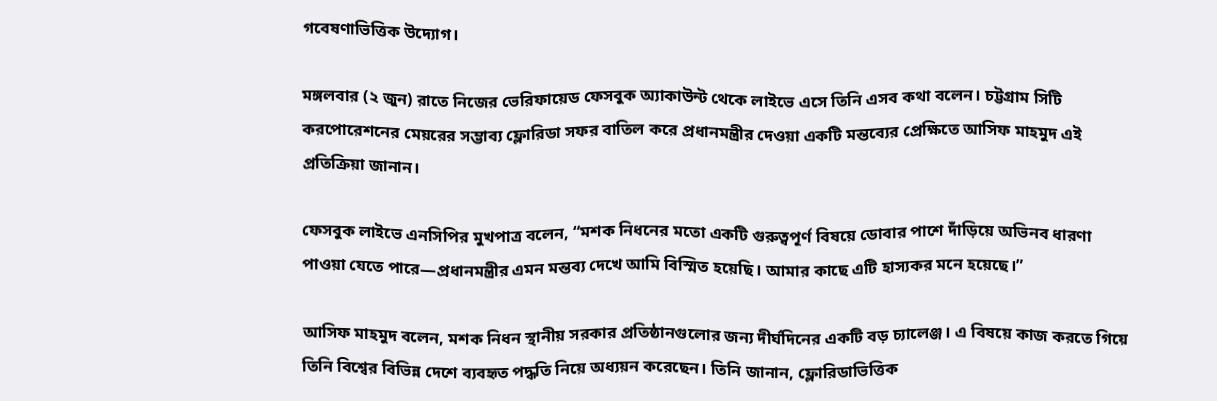গবেষণাভিত্তিক উদ্যোগ।

মঙ্গলবার (২ জুন) রাতে নিজের ভেরিফায়েড ফেসবুক অ্যাকাউন্ট থেকে লাইভে এসে তিনি এসব কথা বলেন। চট্টগ্রাম সিটি করপোরেশনের মেয়রের সম্ভাব্য ফ্লোরিডা সফর বাতিল করে প্রধানমন্ত্রীর দেওয়া একটি মন্তব্যের প্রেক্ষিতে আসিফ মাহমুদ এই প্রতিক্রিয়া জানান।

ফেসবুক লাইভে এনসিপির মুখপাত্র বলেন, “মশক নিধনের মতো একটি গুরুত্বপূর্ণ বিষয়ে ডোবার পাশে দাঁড়িয়ে অভিনব ধারণা পাওয়া যেতে পারে—প্রধানমন্ত্রীর এমন মন্তব্য দেখে আমি বিস্মিত হয়েছি। আমার কাছে এটি হাস্যকর মনে হয়েছে।”

আসিফ মাহমুদ বলেন, মশক নিধন স্থানীয় সরকার প্রতিষ্ঠানগুলোর জন্য দীর্ঘদিনের একটি বড় চ্যালেঞ্জ। এ বিষয়ে কাজ করতে গিয়ে তিনি বিশ্বের বিভিন্ন দেশে ব্যবহৃত পদ্ধতি নিয়ে অধ্যয়ন করেছেন। তিনি জানান, ফ্লোরিডাভিত্তিক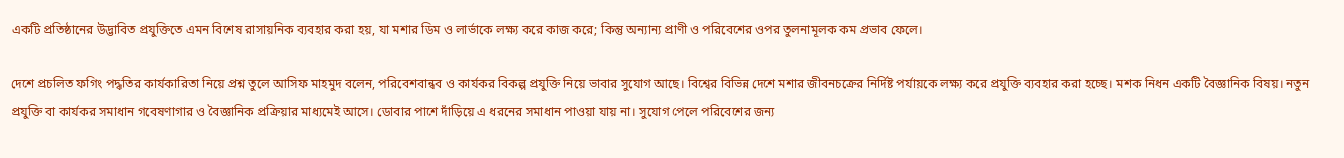একটি প্রতিষ্ঠানের উদ্ভাবিত প্রযুক্তিতে এমন বিশেষ রাসায়নিক ব্যবহার করা হয়, যা মশার ডিম ও লার্ভাকে লক্ষ্য করে কাজ করে; কিন্তু অন্যান্য প্রাণী ও পরিবেশের ওপর তুলনামূলক কম প্রভাব ফেলে।

দেশে প্রচলিত ফগিং পদ্ধতির কার্যকারিতা নিয়ে প্রশ্ন তুলে আসিফ মাহমুদ বলেন, পরিবেশবান্ধব ও কার্যকর বিকল্প প্রযুক্তি নিয়ে ভাবার সুযোগ আছে। বিশ্বের বিভিন্ন দেশে মশার জীবনচক্রের নির্দিষ্ট পর্যায়কে লক্ষ্য করে প্রযুক্তি ব্যবহার করা হচ্ছে। মশক নিধন একটি বৈজ্ঞানিক বিষয়। নতুন প্রযুক্তি বা কার্যকর সমাধান গবেষণাগার ও বৈজ্ঞানিক প্রক্রিয়ার মাধ্যমেই আসে। ডোবার পাশে দাঁড়িয়ে এ ধরনের সমাধান পাওয়া যায় না। সুযোগ পেলে পরিবেশের জন্য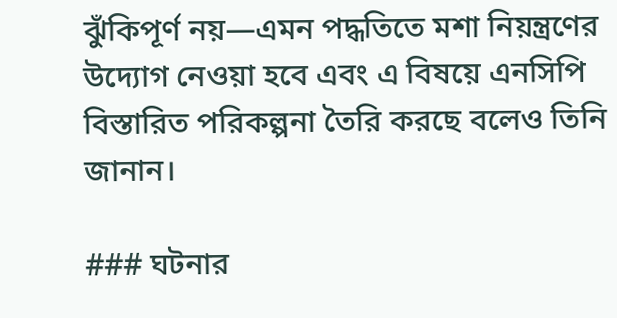ঝুঁকিপূর্ণ নয়—এমন পদ্ধতিতে মশা নিয়ন্ত্রণের উদ্যোগ নেওয়া হবে এবং এ বিষয়ে এনসিপি বিস্তারিত পরিকল্পনা তৈরি করছে বলেও তিনি জানান।

### ঘটনার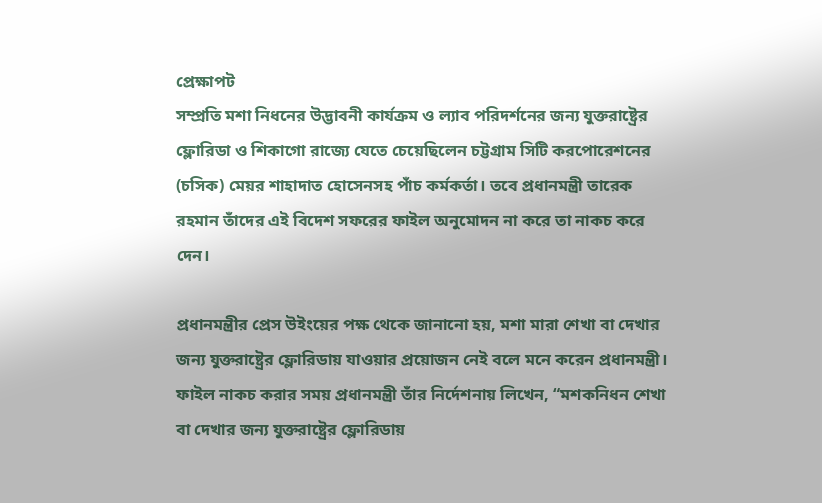প্রেক্ষাপট
সম্প্রতি মশা নিধনের উদ্ভাবনী কার্যক্রম ও ল্যাব পরিদর্শনের জন্য যুক্তরাষ্ট্রের ফ্লোরিডা ও শিকাগো রাজ্যে যেতে চেয়েছিলেন চট্টগ্রাম সিটি করপোরেশনের (চসিক) মেয়র শাহাদাত হোসেনসহ পাঁচ কর্মকর্তা। তবে প্রধানমন্ত্রী তারেক রহমান তাঁদের এই বিদেশ সফরের ফাইল অনুমোদন না করে তা নাকচ করে দেন।

প্রধানমন্ত্রীর প্রেস উইংয়ের পক্ষ থেকে জানানো হয়, মশা মারা শেখা বা দেখার জন্য যুক্তরাষ্ট্রের ফ্লোরিডায় যাওয়ার প্রয়োজন নেই বলে মনে করেন প্রধানমন্ত্রী। ফাইল নাকচ করার সময় প্রধানমন্ত্রী তাঁর নির্দেশনায় লিখেন, “মশকনিধন শেখা বা দেখার জন্য যুক্তরাষ্ট্রের ফ্লোরিডায়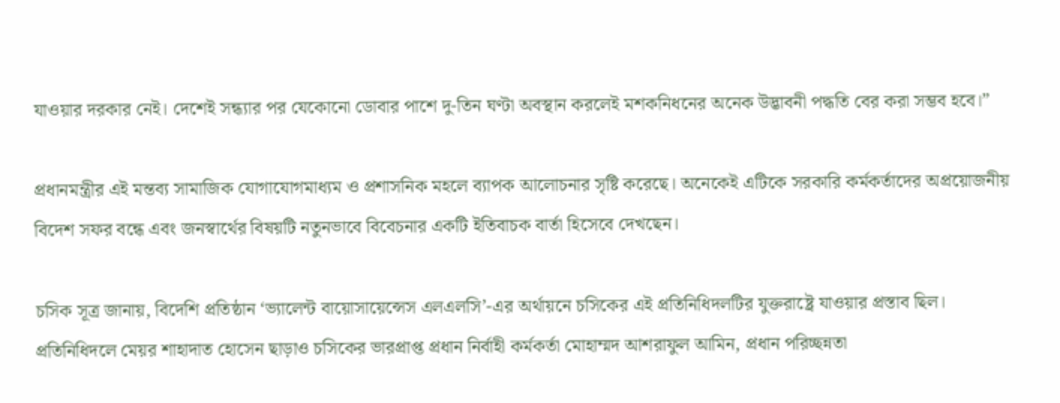যাওয়ার দরকার নেই। দেশেই সন্ধ্যার পর যেকোনো ডোবার পাশে দু-তিন ঘণ্টা অবস্থান করলেই মশকনিধনের অনেক উদ্ভাবনী পদ্ধতি বের করা সম্ভব হবে।”

প্রধানমন্ত্রীর এই মন্তব্য সামাজিক যোগাযোগমাধ্যম ও প্রশাসনিক মহলে ব্যাপক আলোচনার সৃষ্টি করেছে। অনেকেই এটিকে সরকারি কর্মকর্তাদের অপ্রয়োজনীয় বিদেশ সফর বন্ধে এবং জনস্বার্থের বিষয়টি নতুনভাবে বিবেচনার একটি ইতিবাচক বার্তা হিসেবে দেখছেন।

চসিক সূত্র জানায়, বিদেশি প্রতিষ্ঠান ‘ভ্যালেন্ট বায়োসায়েন্সেস এলএলসি’-এর অর্থায়নে চসিকের এই প্রতিনিধিদলটির যুক্তরাষ্ট্রে যাওয়ার প্রস্তাব ছিল। প্রতিনিধিদলে মেয়র শাহাদাত হোসেন ছাড়াও চসিকের ভারপ্রাপ্ত প্রধান নির্বাহী কর্মকর্তা মোহাম্মদ আশরাফুল আমিন, প্রধান পরিচ্ছন্নতা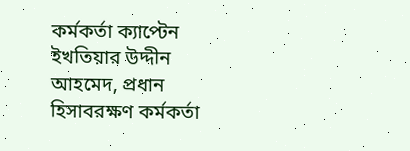কর্মকর্তা ক্যাপ্টেন ইখতিয়ার উদ্দীন আহমেদ, প্রধান হিসাবরক্ষণ কর্মকর্তা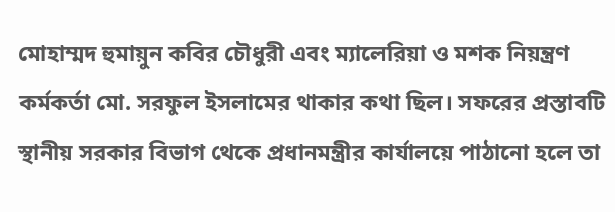মোহাম্মদ হুমায়ুন কবির চৌধুরী এবং ম্যালেরিয়া ও মশক নিয়ন্ত্রণ কর্মকর্তা মো. সরফুল ইসলামের থাকার কথা ছিল। সফরের প্রস্তাবটি স্থানীয় সরকার বিভাগ থেকে প্রধানমন্ত্রীর কার্যালয়ে পাঠানো হলে তা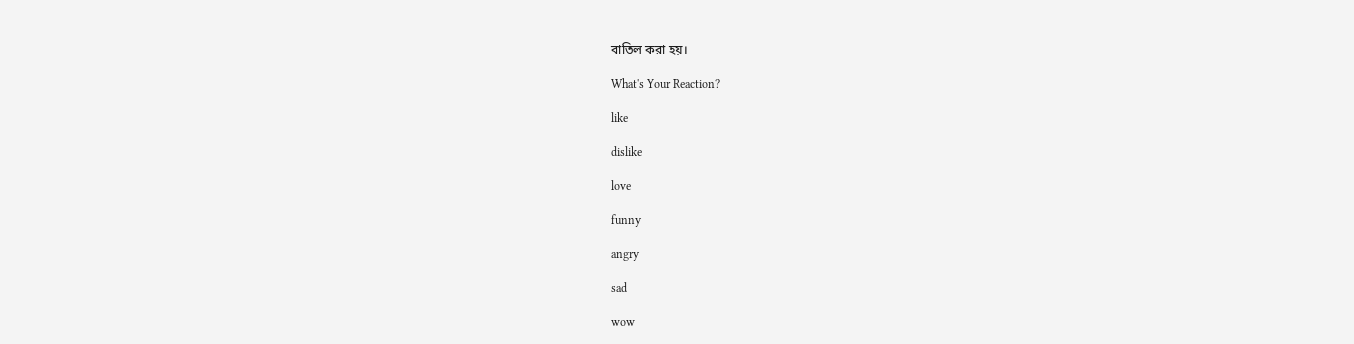বাতিল করা হয়।

What's Your Reaction?

like

dislike

love

funny

angry

sad

wow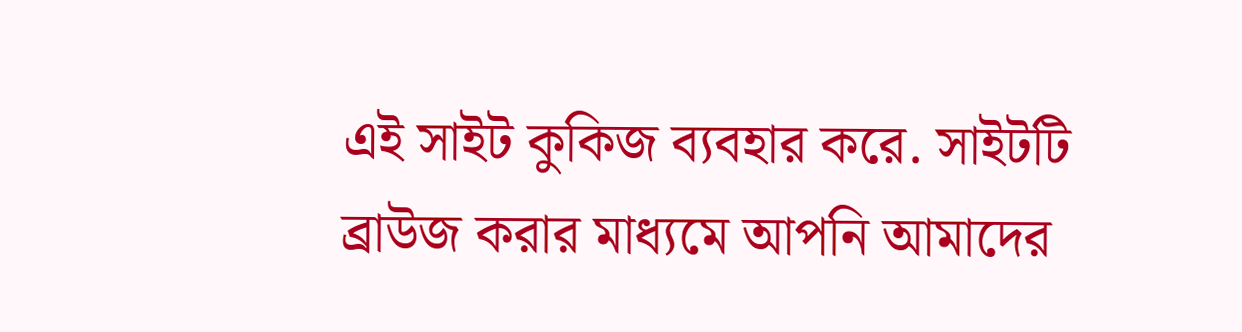এই সাইট কুকিজ ব্যবহার করে. সাইটটি ব্রাউজ করার মাধ্যমে আপনি আমাদের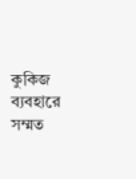কুকিজ ব্যবহারে সম্মত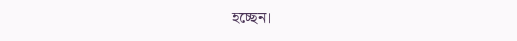হচ্ছেন।